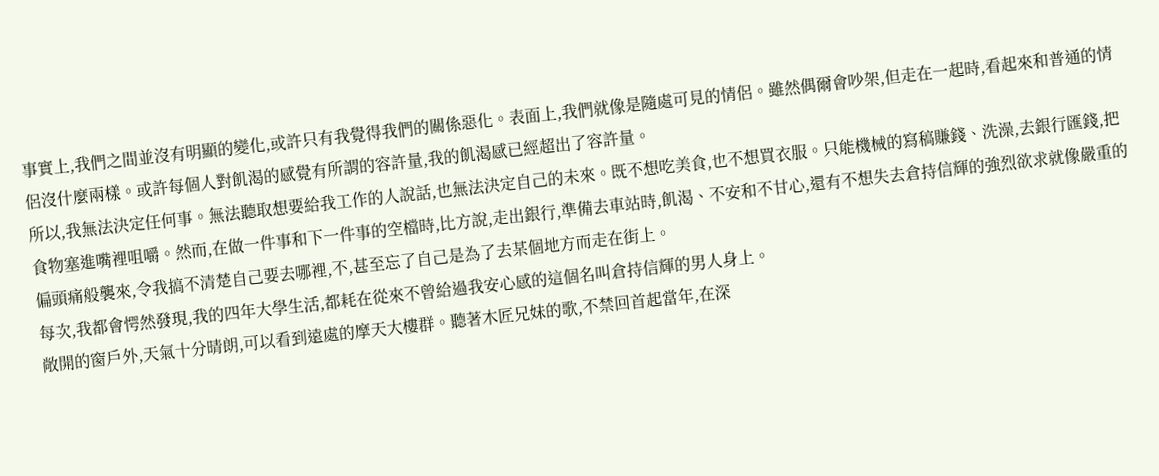事實上,我們之間並沒有明顯的變化,或許只有我覺得我們的關係惡化。表面上,我們就像是隨處可見的情侶。雖然偶爾會吵架,但走在一起時,看起來和普通的情侶沒什麼兩樣。或許每個人對飢渴的感覺有所謂的容許量,我的飢渴感已經超出了容許量。
所以,我無法決定任何事。無法聽取想要給我工作的人說話,也無法決定自己的未來。既不想吃美食,也不想買衣服。只能機械的寫稿賺錢、洗澡,去銀行匯錢,把食物塞進嘴裡咀嚼。然而,在做一件事和下一件事的空檔時,比方說,走出銀行,準備去車站時,飢渴、不安和不甘心,還有不想失去倉持信輝的強烈欲求就像嚴重的偏頭痛般襲來,令我搞不清楚自己要去哪裡,不,甚至忘了自己是為了去某個地方而走在街上。
每次,我都會愕然發現,我的四年大學生活,都耗在從來不曾給過我安心感的這個名叫倉持信輝的男人身上。
敞開的窗戶外,天氣十分晴朗,可以看到遠處的摩天大樓群。聽著木匠兄妹的歌,不禁回首起當年,在深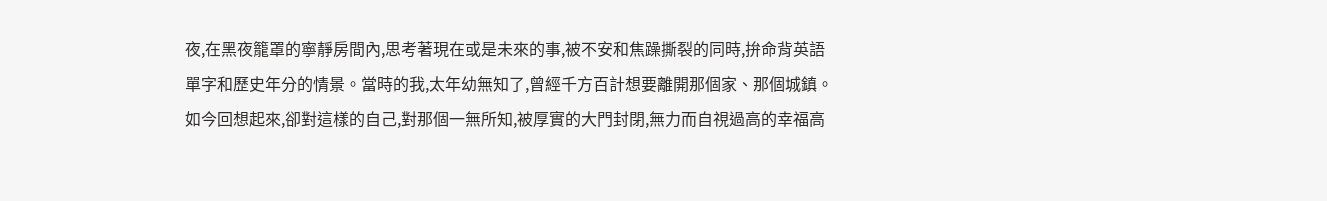夜,在黑夜籠罩的寧靜房間內,思考著現在或是未來的事,被不安和焦躁撕裂的同時,拚命背英語單字和歷史年分的情景。當時的我,太年幼無知了,曾經千方百計想要離開那個家、那個城鎮。如今回想起來,卻對這樣的自己,對那個一無所知,被厚實的大門封閉,無力而自視過高的幸福高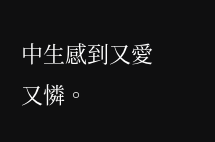中生感到又愛又憐。